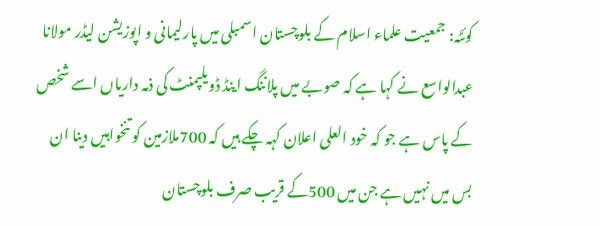کوئٹہ: جمعیت علماء اسلام کے بلوچستان اسمبلی میں پارلیمانی و اپوزیشن لیڈر مولانا عبدالواسع نے کہا ہے کہ صوبے میں پلاننگ اینڈ ڈویلپمنٹ کی ذمہ داریاں اسے شخص کے پاس ہے جو کہ خود العلی اعلان کہہ چکے ہیں کہ 700ملازمین کو تنخواہیں دینا ان بس میں نہیں ہے جن میں 500کے قریب صرف بلوچستان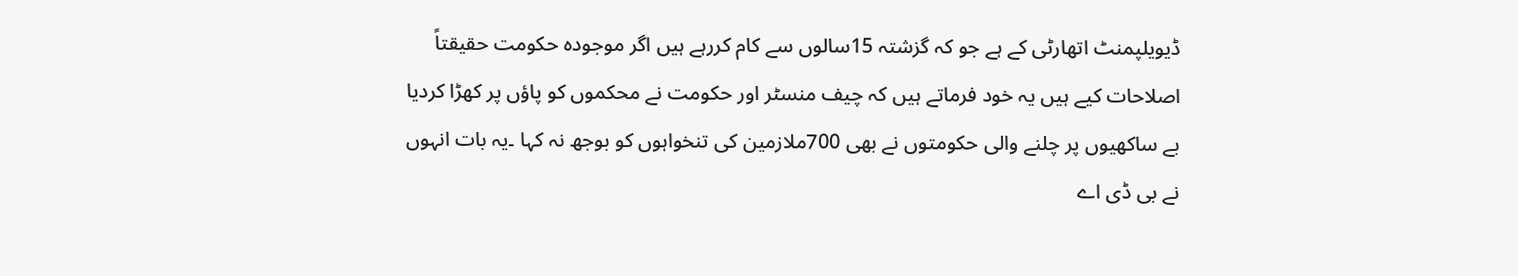ڈیویلپمنٹ اتھارٹی کے ہے جو کہ گزشتہ 15سالوں سے کام کررہے ہیں اگر موجودہ حکومت حقیقتاً اصلاحات کیے ہیں یہ خود فرماتے ہیں کہ چیف منسٹر اور حکومت نے محکموں کو پاؤں پر کھڑا کردیا بے ساکھیوں پر چلنے والی حکومتوں نے بھی 700ملازمین کی تنخواہوں کو بوجھ نہ کہا ۔یہ بات انہوں نے بی ڈی اے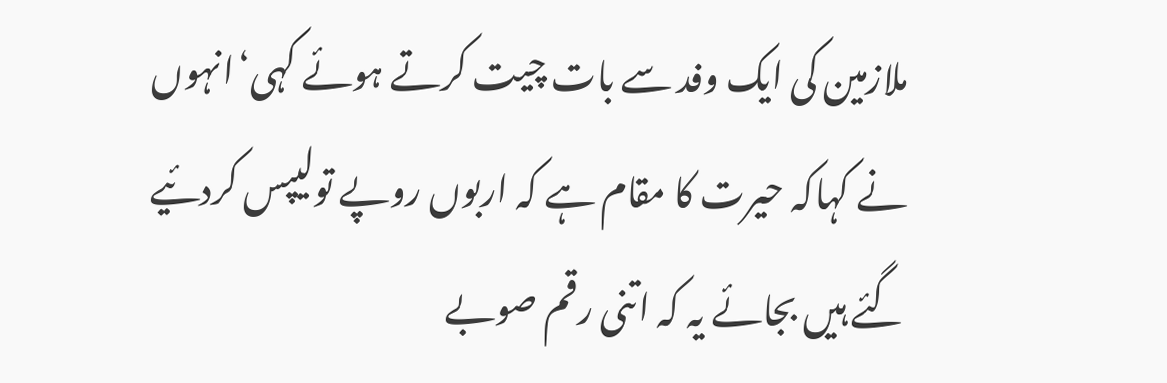ملازمین کی ایک وفد سے بات چیت کرتے ہوئے کہی‘انہوں نے کہاکہ حیرت کا مقام ہے کہ اربوں روپے تولیپس کردئیے گئے ہیں بجائے یہ کہ اتنی رقم صوبے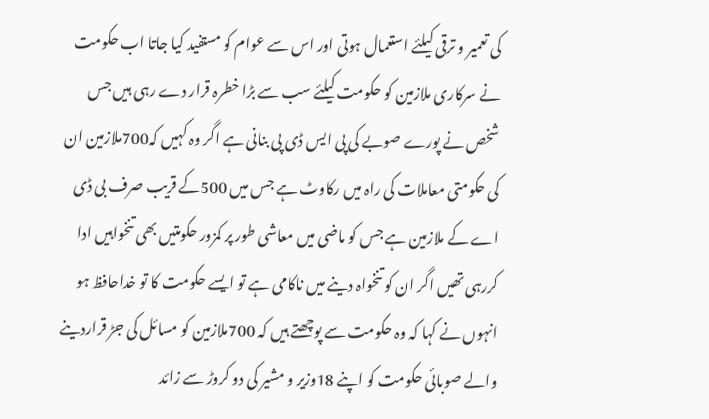کی تعمیر و ترقی کیلئے استعمال ہوتی اور اس سے عوام کو مستفید کیا جاتا اب حکومت نے سرکاری ملازمین کو حکومت کیلئے سب سے بڑا خطرہ قرار دے رہی ہیں جس شخص نے پورے صوبے کی پی ایس ڈی پی بنانی ہے اگر وہ کہیں کہ700ملازمین ان کی حکومتی معاملات کی راہ میں رکاوٹ ہے جس میں 500کے قریب صرف بی ڈی اے کے ملازمین ہے جس کو ماضی میں معاشی طور پر کمزور حکومتیں بھی تنخواہیں ادا کررہی تھیں اگر ان کو تنخواہ دینے میں ناکامی ہے تو ایسے حکومت کا تو خداحافظ ہو انہوں نے کہا کہ وہ حکومت سے پوچھتے ہیں کہ 700ملازمین کو مسائل کی جڑ قراردینے والے صوبائی حکومت کو اپنے 18وزیر و مشیر کی دو کروڑ سے زائد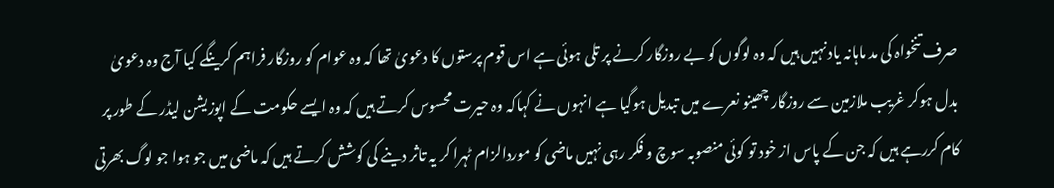صرف تنخواہ کی مد ماہانہ یاد نہیں ہیں کہ وہ لوگوں کو بے روزگار کرنے پر تلی ہوئی ہے اس قوم پرستوں کا دعویٰ تھا کہ وہ عوام کو روزگار فراہم کرینگے کیا آج وہ دعویٰ بدل ہوکر غریب ملازمین سے روزگار چھینو نعرے میں تبدیل ہوگیا ہے انہوں نے کہاکہ وہ حیرت محسوس کرتے ہیں کہ وہ ایسے حکومت کے اپوزیشن لیڈر کے طور پر کام کررہے ہیں کہ جن کے پاس از خود تو کوئی منصوبہ سوچ و فکر رہی نہیں ماضی کو موردالزام ٹہرا کر یہ تاثر دینے کی کوشش کرتے ہیں کہ ماضی میں جو ہوا جو لوگ بھرتی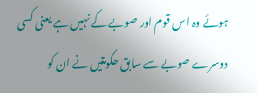ہوئے وہ اس قوم اور صوبے کے نہیں ہے یعنی کسی دوسرے صوبے سے سابق حکومتیں نے ان کو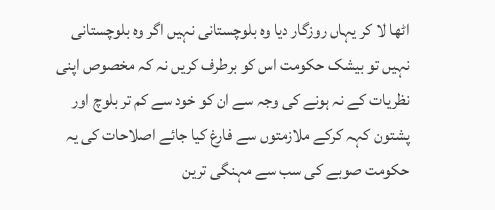اٹھا لا کر یہاں روزگار دیا وہ بلوچستانی نہیں اگر وہ بلوچستانی نہیں تو بیشک حکومت اس کو برطرف کریں نہ کہ مخصوص اپنی نظریات کے نہ ہونے کی وجہ سے ان کو خود سے کم تر بلوچ اور پشتون کہہ کرکے ملازمتوں سے فارغ کیا جائے اصلاحات کی یہ حکومت صوبے کی سب سے مہنگی ترین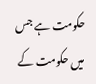حکومت ہے جس میں حکومت کے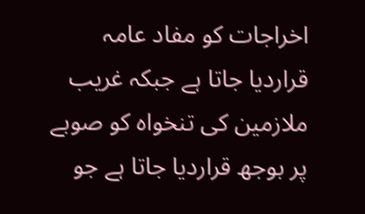اخراجات کو مفاد عامہ قراردیا جاتا ہے جبکہ غریب ملازمین کی تنخواہ کو صوبے پر بوجھ قراردیا جاتا ہے جو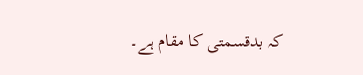کہ بدقسمتی کا مقام ہے۔